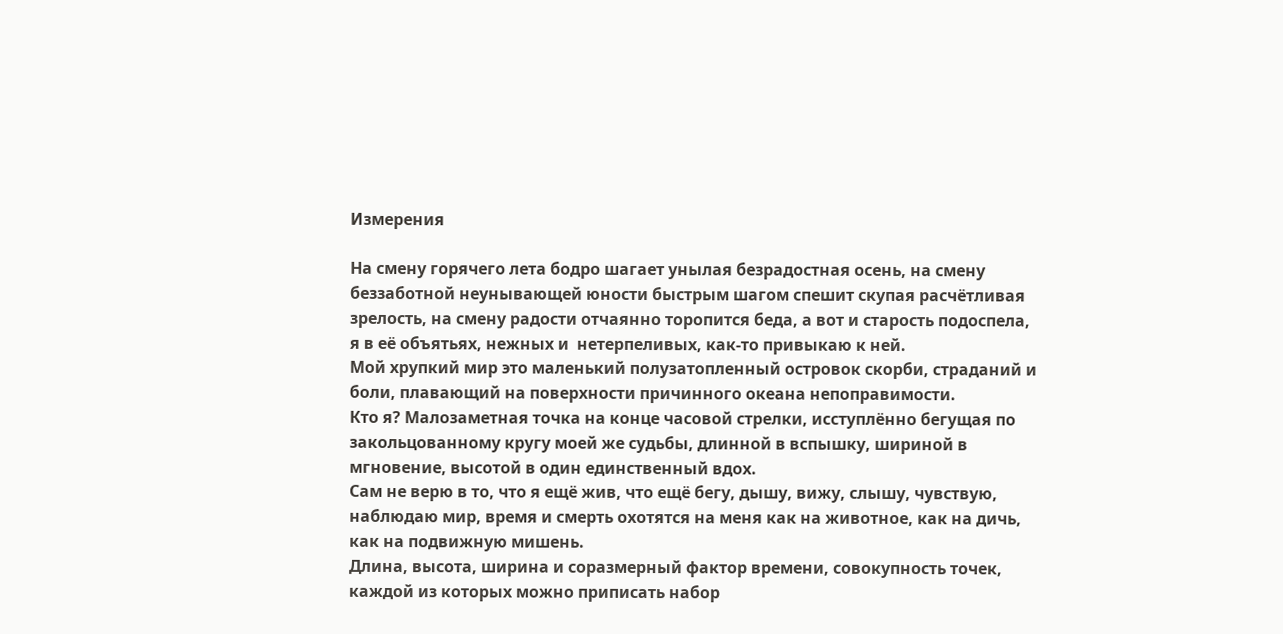Измерения

На смену горячего лета бодро шагает унылая безрадостная осень, на смену беззаботной неунывающей юности быстрым шагом спешит скупая расчётливая зрелость, на смену радости отчаянно торопится беда, а вот и старость подоспела, я в её объятьях, нежных и  нетерпеливых, как-то привыкаю к ней.
Мой хрупкий мир это маленький полузатопленный островок скорби, страданий и боли, плавающий на поверхности причинного океана непоправимости.
Кто я? Малозаметная точка на конце часовой стрелки, исступлённо бегущая по закольцованному кругу моей же судьбы, длинной в вспышку, шириной в мгновение, высотой в один единственный вдох.
Сам не верю в то, что я ещё жив, что ещё бегу, дышу, вижу, слышу, чувствую, наблюдаю мир, время и смерть охотятся на меня как на животное, как на дичь, как на подвижную мишень.
Длина, высота, ширина и соразмерный фактор времени, совокупность точек, каждой из которых можно приписать набор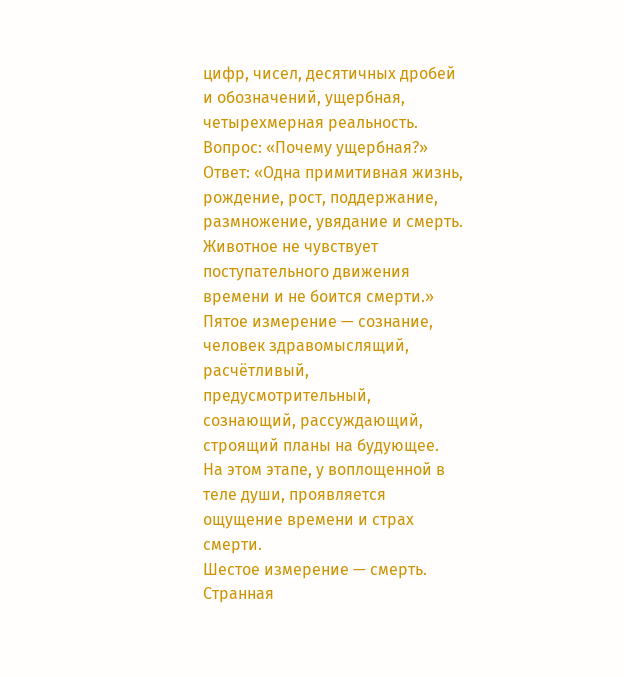цифр, чисел, десятичных дробей и обозначений, ущербная, четырехмерная реальность.
Вопрос: «Почему ущербная?»
Ответ: «Одна примитивная жизнь, рождение, рост, поддержание, размножение, увядание и смерть.
Животное не чувствует поступательного движения времени и не боится смерти.»
Пятое измерение — сознание, человек здравомыслящий, расчётливый, предусмотрительный, сознающий, рассуждающий, строящий планы на будующее.
На этом этапе, у воплощенной в теле души, проявляется ощущение времени и страх смерти.
Шестое измерение — смерть.
Странная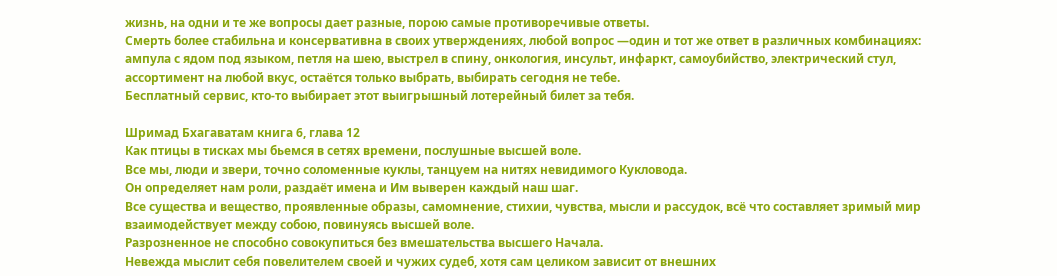жизнь, на одни и те же вопросы дает разные, порою самые противоречивые ответы.
Смерть более стабильна и консервативна в своих утверждениях, любой вопрос —один и тот же ответ в различных комбинациях: ампула с ядом под языком, петля на шею, выстрел в спину, онкология, инсульт, инфаркт, самоубийство, электрический стул, ассортимент на любой вкус, остаётся только выбрать, выбирать сегодня не тебе.
Бесплатный сервис, кто-то выбирает этот выигрышный лотерейный билет за тебя.

Шримад Бхагаватам книга 6, глава 12
Как птицы в тисках мы бьемся в сетях времени, послушные высшей воле.
Все мы, люди и звери, точно соломенные куклы, танцуем на нитях невидимого Кукловода.
Он определяет нам роли, раздаёт имена и Им выверен каждый наш шаг.
Все существа и вещество, проявленные образы, самомнение, стихии, чувства, мысли и рассудок, всё что составляет зримый мир взаимодействует между собою, повинуясь высшей воле.
Разрозненное не способно совокупиться без вмешательства высшего Начала.
Невежда мыслит себя повелителем своей и чужих судеб, хотя сам целиком зависит от внешних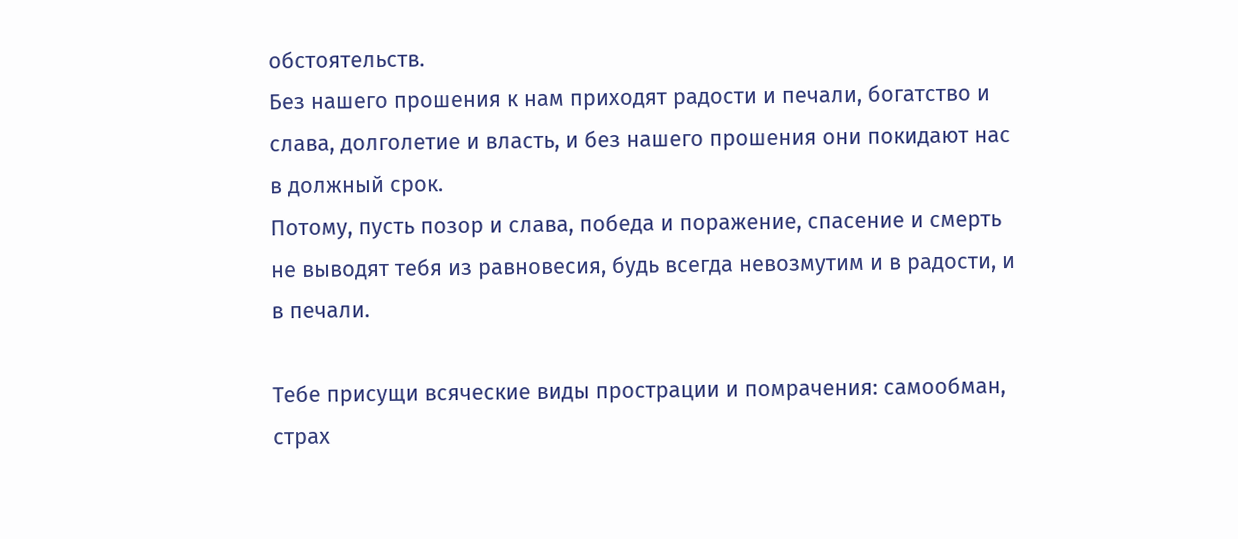обстоятельств.
Без нашего прошения к нам приходят радости и печали, богатство и слава, долголетие и власть, и без нашего прошения они покидают нас в должный срок.
Потому, пусть позор и слава, победа и поражение, спасение и смерть не выводят тебя из равновесия, будь всегда невозмутим и в радости, и в печали.

Тебе присущи всяческие виды прострации и помрачения: самообман, страх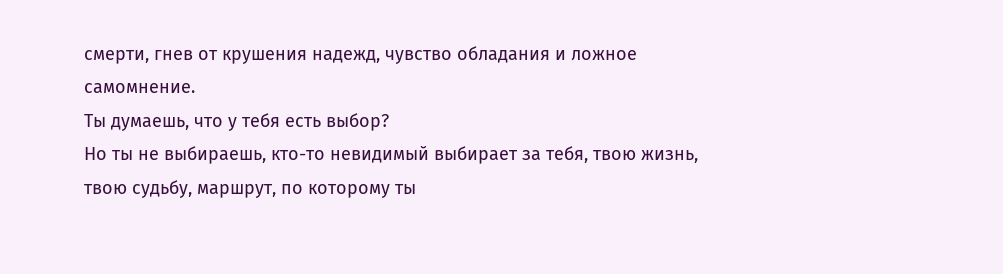смерти, гнев от крушения надежд, чувство обладания и ложное самомнение.
Ты думаешь, что у тебя есть выбор?
Но ты не выбираешь, кто-то невидимый выбирает за тебя, твою жизнь, твою судьбу, маршрут, по которому ты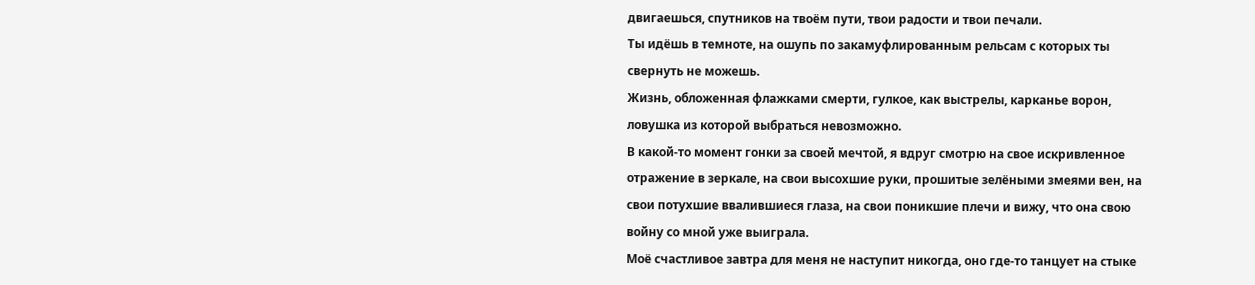двигаешься, спутников на твоём пути, твои радости и твои печали.
Ты идёшь в темноте, на ошупь по закамуфлированным рельсам с которых ты свернуть не можешь.
Жизнь, обложенная флажками смерти, гулкое, как выстрелы, карканье ворон, ловушка из которой выбраться невозможно.
В какой-то момент гонки за своей мечтой, я вдруг смотрю на свое искривленное отражение в зеркале, на свои высохшие руки, прошитые зелёными змеями вен, на свои потухшие ввалившиеся глаза, на свои поникшие плечи и вижу, что она свою войну со мной уже выиграла.
Моё счастливое завтра для меня не наступит никогда, оно где-то танцует на стыке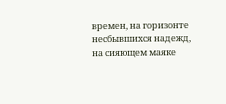времен, на горизонте несбывшихся надежд, на сияющем маяке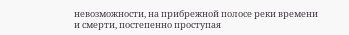невозможности, на прибрежной полосе реки времени и смерти, постепенно проступая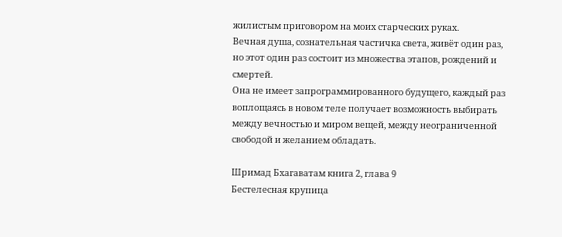жилистым приговором на моих старческих руках.
Вечная душа, сознательная частичка света, живёт один раз, но этот один раз состоит из множества этапов, рождений и смертей.
Она не имеет запрограммированного будущего, каждый раз воплощаясь в новом теле получает возможность выбирать между вечностью и миром вещей, между неограниченной свободой и желанием обладать.

Шримад Бхагаватам книга 2, глава 9
Бестелесная крупица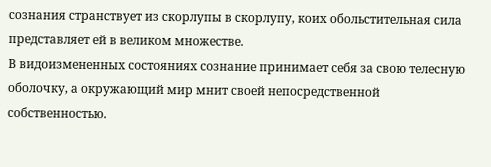сознания странствует из скорлупы в скорлупу, коих обольстительная сила представляет ей в великом множестве.
В видоизмененных состояниях сознание принимает себя за свою телесную оболочку, а окружающий мир мнит своей непосредственной собственностью.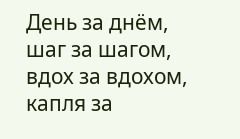День за днём, шаг за шагом, вдох за вдохом, капля за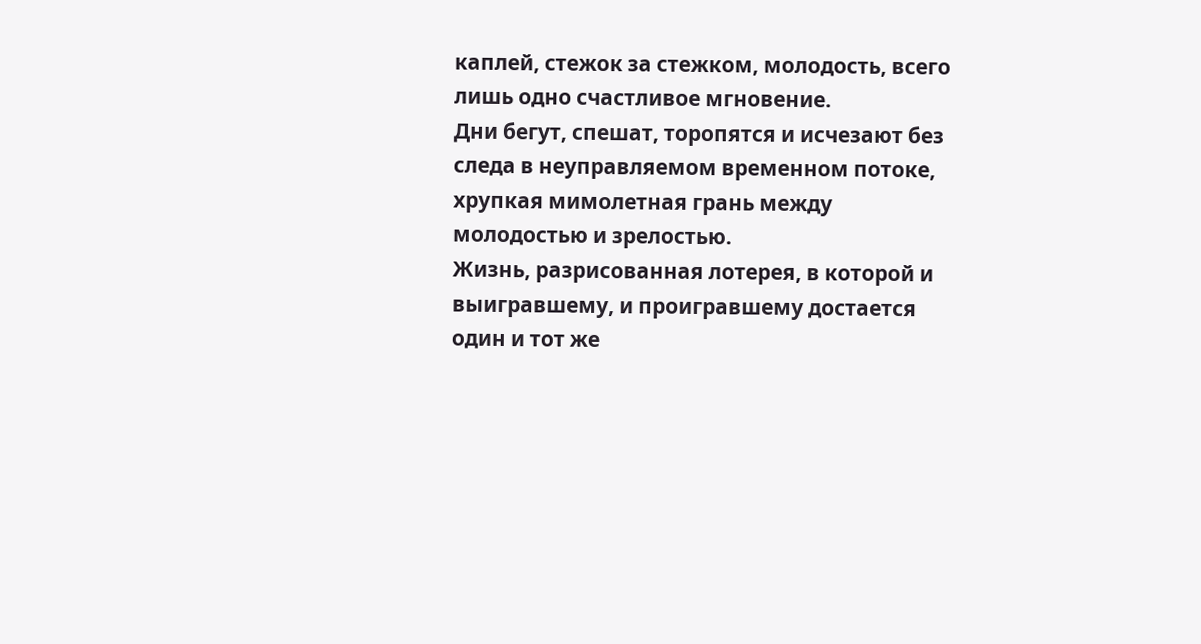каплей, стежок за стежком, молодость, всего лишь одно счастливое мгновение.
Дни бегут, спешат, торопятся и исчезают без следа в неуправляемом временном потоке, хрупкая мимолетная грань между молодостью и зрелостью.
Жизнь, разрисованная лотерея, в которой и выигравшему, и проигравшему достается один и тот же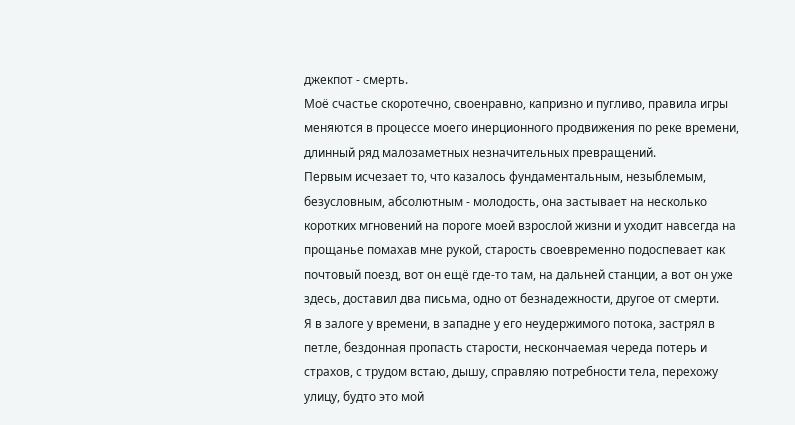джекпот - смерть.
Моё счастье скоротечно, своенравно, капризно и пугливо, правила игры меняются в процессе моего инерционного продвижения по реке времени, длинный ряд малозаметных незначительных превращений.
Первым исчезает то, что казалось фундаментальным, незыблемым, безусловным, абсолютным - молодость, она застывает на несколько коротких мгновений на пороге моей взрослой жизни и уходит навсегда на прощанье помахав мне рукой, старость своевременно подоспевает как почтовый поезд, вот он ещё где-то там, на дальней станции, а вот он уже здесь, доставил два письма, одно от безнадежности, другое от смерти.
Я в залоге у времени, в западне у его неудержимого потока, застрял в петле, бездонная пропасть старости, нескончаемая череда потерь и страхов, с трудом встаю, дышу, справляю потребности тела, перехожу улицу, будто это мой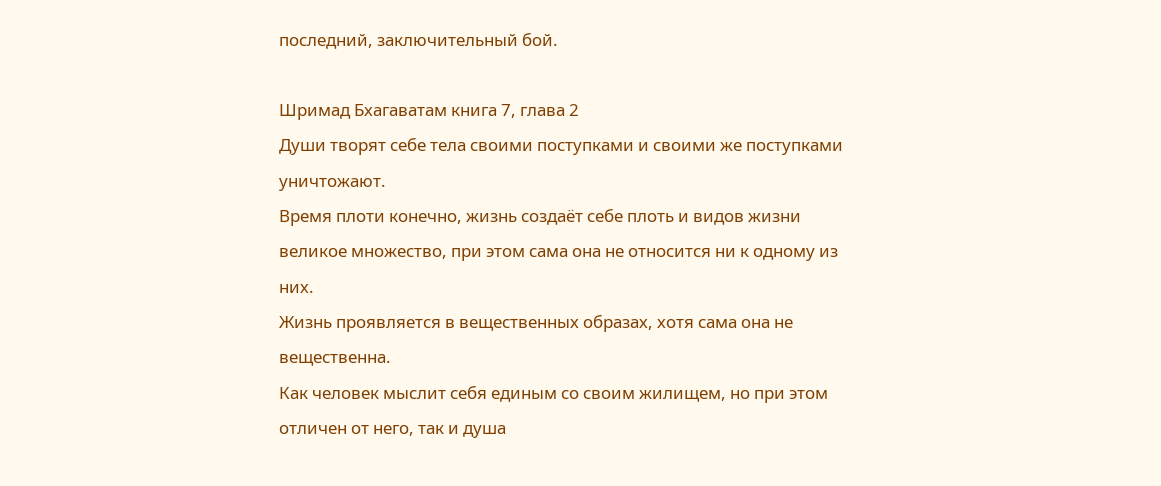последний, заключительный бой.

Шримад Бхагаватам книга 7, глава 2
Души творят себе тела своими поступками и своими же поступками уничтожают.
Время плоти конечно, жизнь создаёт себе плоть и видов жизни великое множество, при этом сама она не относится ни к одному из них.
Жизнь проявляется в вещественных образах, хотя сама она не вещественна.
Как человек мыслит себя единым со своим жилищем, но при этом отличен от него, так и душа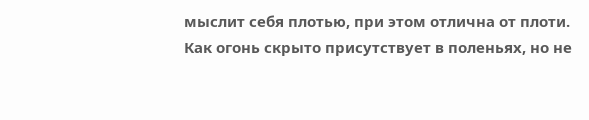мыслит себя плотью, при этом отлична от плоти.
Как огонь скрыто присутствует в поленьях, но не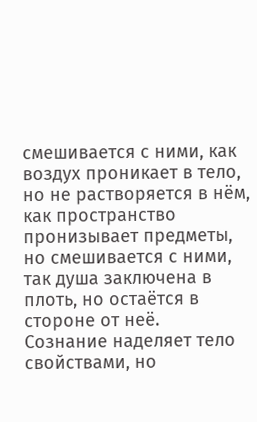смешивается с ними, как воздух проникает в тело, но не растворяется в нём, как пространство пронизывает предметы, но смешивается с ними, так душа заключена в плоть, но остаётся в стороне от неё.
Сознание наделяет тело свойствами, но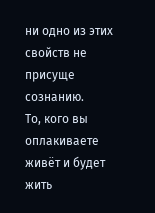ни одно из этих свойств не присуще сознанию.
То, кого вы оплакиваете живёт и будет жить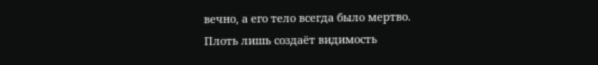вечно, а его тело всегда было мертво.
Плоть лишь создаёт видимость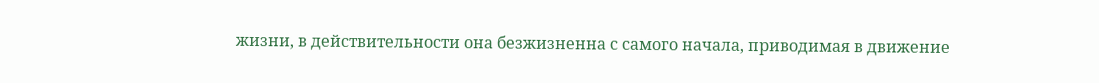жизни, в действительности она безжизненна с самого начала, приводимая в движение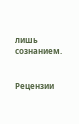лишь сознанием.


Рецензии